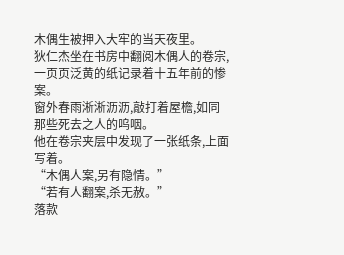木偶生被押入大牢的当天夜里。
狄仁杰坐在书房中翻阅木偶人的卷宗,一页页泛黄的纸记录着十五年前的惨案。
窗外春雨淅淅沥沥,敲打着屋檐,如同那些死去之人的呜咽。
他在卷宗夹层中发现了一张纸条,上面写着。
“木偶人案,另有隐情。”
“若有人翻案,杀无赦。”
落款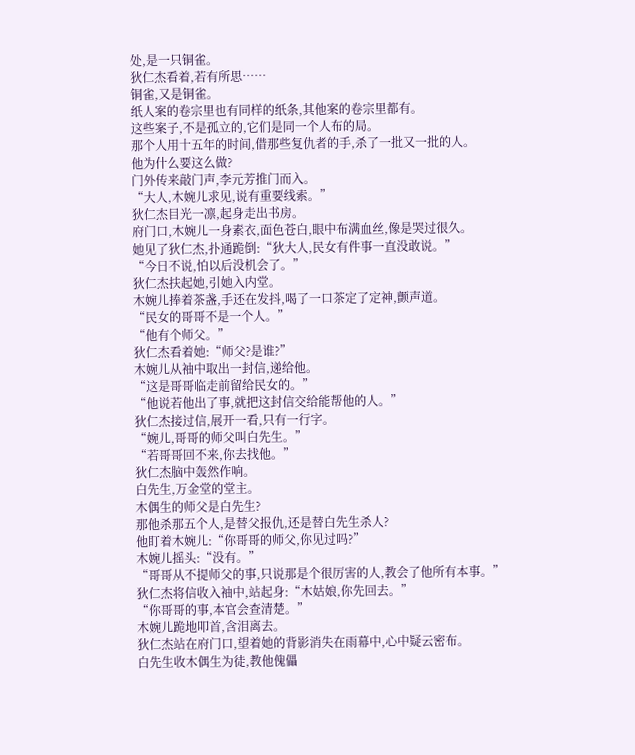处,是一只铜雀。
狄仁杰看着,若有所思……
铜雀,又是铜雀。
纸人案的卷宗里也有同样的纸条,其他案的卷宗里都有。
这些案子,不是孤立的,它们是同一个人布的局。
那个人用十五年的时间,借那些复仇者的手,杀了一批又一批的人。
他为什么要这么做?
门外传来敲门声,李元芳推门而入。
“大人,木婉儿求见,说有重要线索。”
狄仁杰目光一凛,起身走出书房。
府门口,木婉儿一身素衣,面色苍白,眼中布满血丝,像是哭过很久。
她见了狄仁杰,扑通跪倒:“狄大人,民女有件事一直没敢说。”
“今日不说,怕以后没机会了。”
狄仁杰扶起她,引她入内堂。
木婉儿捧着茶盏,手还在发抖,喝了一口茶定了定神,颤声道。
“民女的哥哥不是一个人。”
“他有个师父。”
狄仁杰看着她:“师父?是谁?”
木婉儿从袖中取出一封信,递给他。
“这是哥哥临走前留给民女的。”
“他说若他出了事,就把这封信交给能帮他的人。”
狄仁杰接过信,展开一看,只有一行字。
“婉儿,哥哥的师父叫白先生。”
“若哥哥回不来,你去找他。”
狄仁杰脑中轰然作响。
白先生,万金堂的堂主。
木偶生的师父是白先生?
那他杀那五个人,是替父报仇,还是替白先生杀人?
他盯着木婉儿:“你哥哥的师父,你见过吗?”
木婉儿摇头:“没有。”
“哥哥从不提师父的事,只说那是个很厉害的人,教会了他所有本事。”
狄仁杰将信收入袖中,站起身:“木姑娘,你先回去。”
“你哥哥的事,本官会查清楚。”
木婉儿跪地叩首,含泪离去。
狄仁杰站在府门口,望着她的背影消失在雨幕中,心中疑云密布。
白先生收木偶生为徒,教他傀儡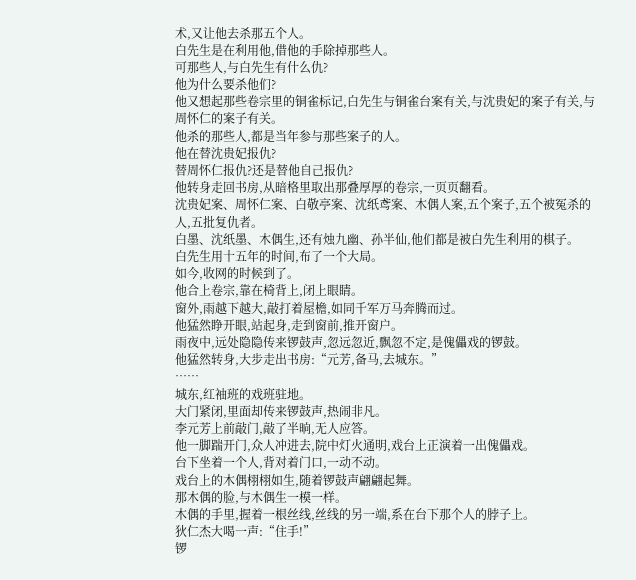术,又让他去杀那五个人。
白先生是在利用他,借他的手除掉那些人。
可那些人,与白先生有什么仇?
他为什么要杀他们?
他又想起那些卷宗里的铜雀标记,白先生与铜雀台案有关,与沈贵妃的案子有关,与周怀仁的案子有关。
他杀的那些人,都是当年参与那些案子的人。
他在替沈贵妃报仇?
替周怀仁报仇?还是替他自己报仇?
他转身走回书房,从暗格里取出那叠厚厚的卷宗,一页页翻看。
沈贵妃案、周怀仁案、白敬亭案、沈纸鸢案、木偶人案,五个案子,五个被冤杀的人,五批复仇者。
白墨、沈纸墨、木偶生,还有烛九幽、孙半仙,他们都是被白先生利用的棋子。
白先生用十五年的时间,布了一个大局。
如今,收网的时候到了。
他合上卷宗,靠在椅背上,闭上眼睛。
窗外,雨越下越大,敲打着屋檐,如同千军万马奔腾而过。
他猛然睁开眼,站起身,走到窗前,推开窗户。
雨夜中,远处隐隐传来锣鼓声,忽远忽近,飘忽不定,是傀儡戏的锣鼓。
他猛然转身,大步走出书房:“元芳,备马,去城东。”
……
城东,红袖班的戏班驻地。
大门紧闭,里面却传来锣鼓声,热闹非凡。
李元芳上前敲门,敲了半晌,无人应答。
他一脚踹开门,众人冲进去,院中灯火通明,戏台上正演着一出傀儡戏。
台下坐着一个人,背对着门口,一动不动。
戏台上的木偶栩栩如生,随着锣鼓声翩翩起舞。
那木偶的脸,与木偶生一模一样。
木偶的手里,握着一根丝线,丝线的另一端,系在台下那个人的脖子上。
狄仁杰大喝一声:“住手!”
锣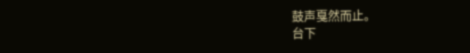鼓声戛然而止。
台下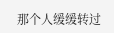那个人缓缓转过